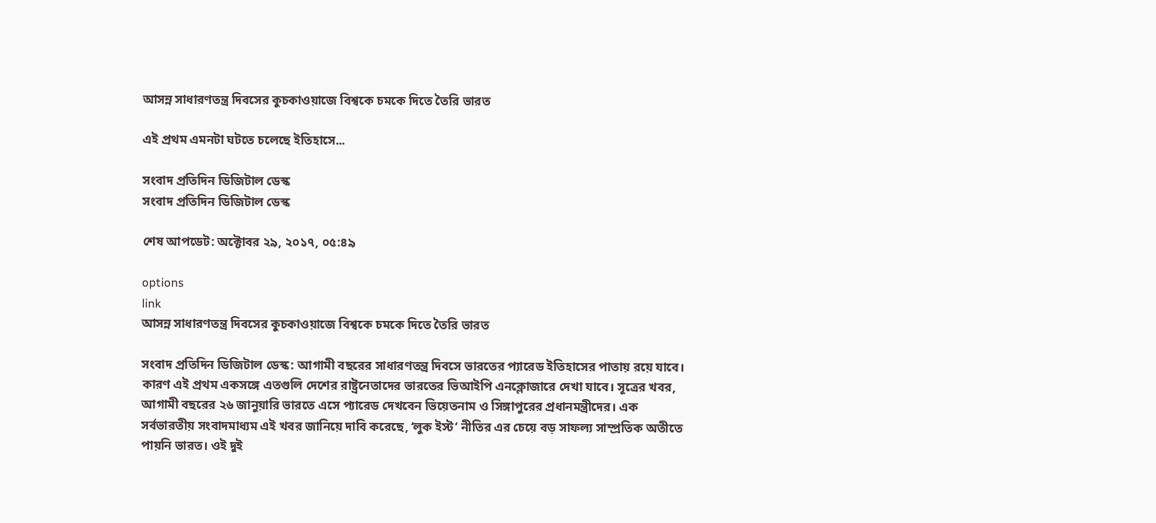আসন্ন সাধারণতন্ত্র দিবসের কুচকাওয়াজে বিশ্বকে চমকে দিতে তৈরি ভারত

এই প্রথম এমনটা ঘটতে চলেছে ইতিহাসে...

সংবাদ প্রতিদিন ডিজিটাল ডেস্ক
সংবাদ প্রতিদিন ডিজিটাল ডেস্ক

শেষ আপডেট: অক্টোবর ২৯, ২০১৭, ০৫:৪৯

options
link
আসন্ন সাধারণতন্ত্র দিবসের কুচকাওয়াজে বিশ্বকে চমকে দিতে তৈরি ভারত

সংবাদ প্রতিদিন ডিজিটাল ডেস্ক: আগামী বছরের সাধারণতন্ত্র দিবসে ভারতের প্যারেড ইতিহাসের পাতায় রয়ে যাবে। কারণ এই প্রথম একসঙ্গে এতগুলি দেশের রাষ্ট্রনেতাদের ভারতের ভিআইপি এনক্লোজারে দেখা যাবে। সূত্রের খবর, আগামী বছরের ২৬ জানুয়ারি ভারতে এসে প্যারেড দেখবেন ভিয়েতনাম ও সিঙ্গাপুরের প্রধানমন্ত্রীদের। এক সর্বভারতীয় সংবাদমাধ্যম এই খবর জানিয়ে দাবি করেছে, ‘লুক ইস্ট’ নীতির এর চেয়ে বড় সাফল্য সাম্প্রতিক অতীতে পায়নি ভারত। ওই দুই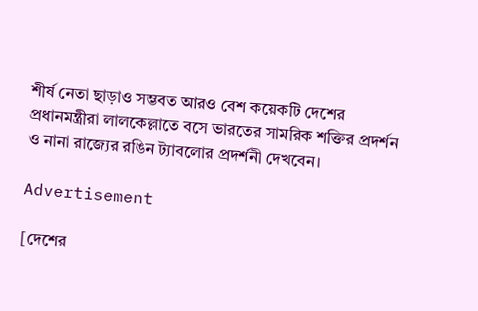শীর্ষ নেতা ছাড়াও সম্ভবত আরও বেশ কয়েকটি দেশের প্রধানমন্ত্রীরা লালকেল্লাতে বসে ভারতের সামরিক শক্তির প্রদর্শন ও নানা রাজ্যের রঙিন ট্যাবলোর প্রদর্শনী দেখবেন।

Advertisement

[দেশের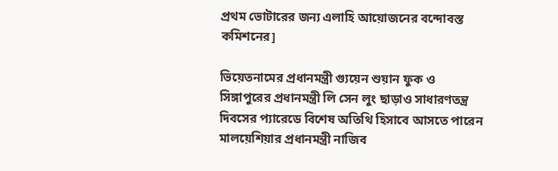প্রথম ভোটারের জন্য এলাহি আয়োজনের বন্দোবস্ত কমিশনের]

ভিয়েতনামের প্রধানমন্ত্রী গ্যুয়েন শুয়ান ফুক ও সিঙ্গাপুরের প্রধানমন্ত্রী লি সেন লুং ছাড়াও সাধারণতন্ত্র দিবসের প্যারেডে বিশেষ অতিথি হিসাবে আসতে পারেন মালয়েশিয়ার প্রধানমন্ত্রী নাজিব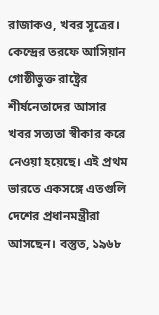রাজাকও, খবর সূত্রের। কেন্দ্রের তরফে আসিয়ান গোষ্ঠীভুক্ত রাষ্ট্রের শীর্ষনেতাদের আসার খবর সত্যতা স্বীকার করে নেওয়া হয়েছে। এই প্রথম ভারতে একসঙ্গে এতগুলি দেশের প্রধানমন্ত্রীরা আসছেন। বস্তুত, ১৯৬৮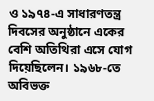ও ১৯৭৪-এ সাধারণতন্ত্র দিবসের অনুষ্ঠানে একের বেশি অতিথিরা এসে যোগ দিয়েছিলেন। ১৯৬৮-তে অবিভক্ত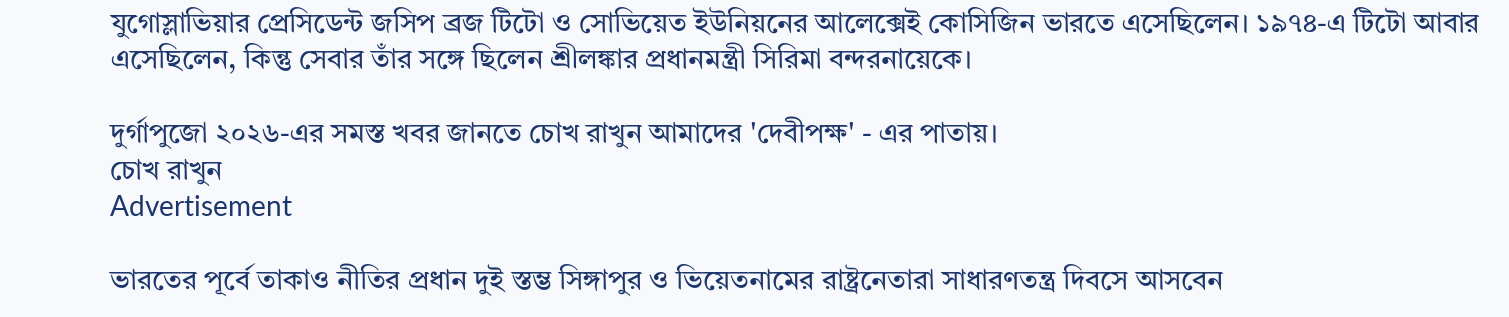যুগোস্লাভিয়ার প্রেসিডেন্ট জসিপ ব্রজ টিটো ও সোভিয়েত ইউনিয়নের আলেক্সেই কোসিজিন ভারতে এসেছিলেন। ১৯৭৪-এ টিটো আবার এসেছিলেন, কিন্তু সেবার তাঁর সঙ্গে ছিলেন শ্রীলঙ্কার প্রধানমন্ত্রী সিরিমা বন্দরনায়েকে।

দুর্গাপুজো ২০২৬-এর সমস্ত খবর জানতে চোখ রাখুন আমাদের 'দেবীপক্ষ' - এর পাতায়।
চোখ রাখুন
Advertisement

ভারতের পূর্বে তাকাও নীতির প্রধান দুই স্তম্ভ সিঙ্গাপুর ও ভিয়েতনামের রাষ্ট্রনেতারা সাধারণতন্ত্র দিবসে আসবেন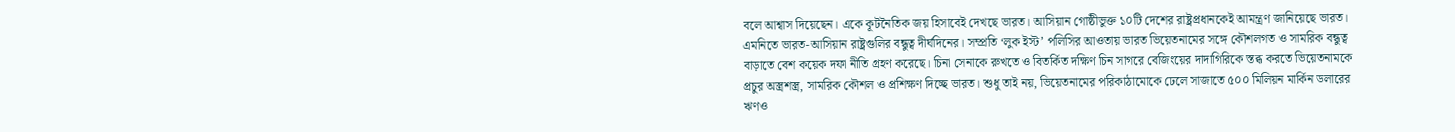বলে আশ্বাস দিয়েছেন। একে কূটনৈতিক জয় হিসাবেই দেখছে ভারত। আসিয়ান গোষ্ঠীভুক্ত ১০টি দেশের রাষ্ট্রপ্রধানকেই আমন্ত্রণ জানিয়েছে ভারত। এমনিতে ভারত-আসিয়ান রাষ্ট্রগুলির বন্ধুত্ব দীর্ঘদিনের। সম্প্রতি ‘লুক ইস্ট’ পলিসির আওতায় ভারত ভিয়েতনামের সঙ্গে কৌশলগত ও সামরিক বন্ধুত্ব বাড়াতে বেশ কয়েক দফা নীতি গ্রহণ করেছে। চিনা সেনাকে রুখতে ও বিতর্কিত দক্ষিণ চিন সাগরে বেজিংয়ের দাদাগিরিকে স্তব্ধ করতে ভিয়েতনামকে প্রচুর অস্ত্রশস্ত্র, সামরিক কৌশল ও প্রশিক্ষণ দিচ্ছে ভারত। শুধু তাই নয়, ভিয়েতনামের পরিকাঠামোকে ঢেলে সাজাতে ৫০০ মিলিয়ন মার্কিন ডলারের ঋণও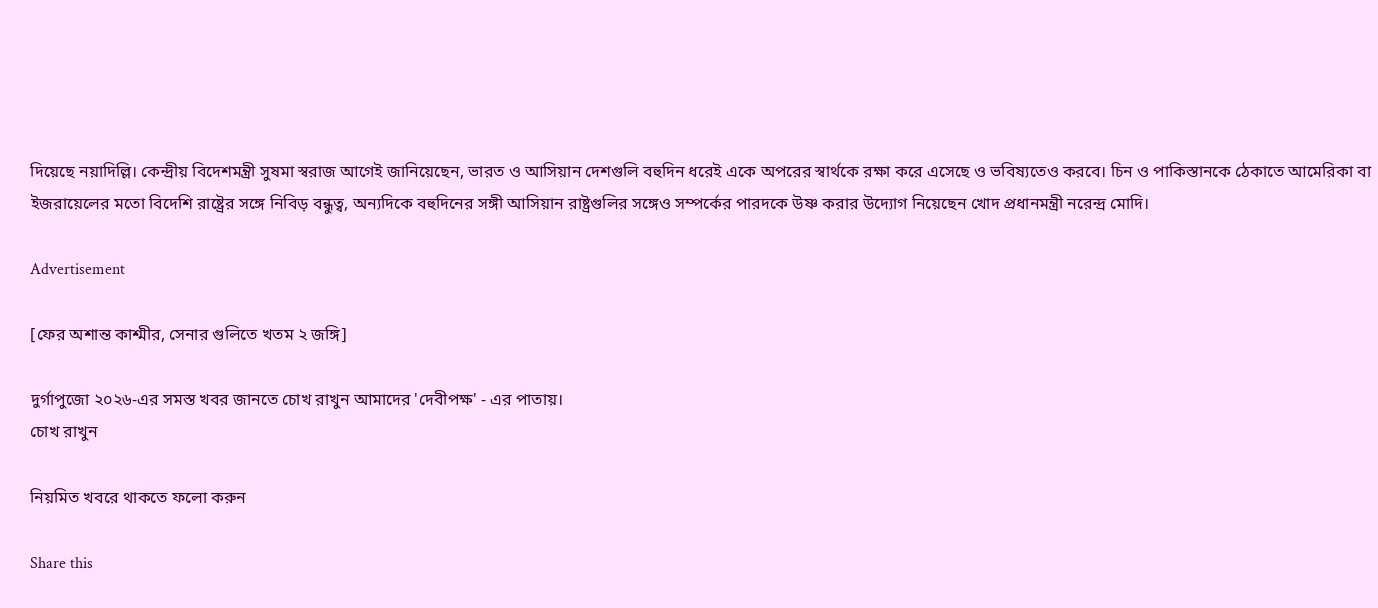দিয়েছে নয়াদিল্লি। কেন্দ্রীয় বিদেশমন্ত্রী সুষমা স্বরাজ আগেই জানিয়েছেন, ভারত ও আসিয়ান দেশগুলি বহুদিন ধরেই একে অপরের স্বার্থকে রক্ষা করে এসেছে ও ভবিষ্যতেও করবে। চিন ও পাকিস্তানকে ঠেকাতে আমেরিকা বা ইজরায়েলের মতো বিদেশি রাষ্ট্রের সঙ্গে নিবিড় বন্ধুত্ব, অন্যদিকে বহুদিনের সঙ্গী আসিয়ান রাষ্ট্রগুলির সঙ্গেও সম্পর্কের পারদকে উষ্ণ করার উদ্যোগ নিয়েছেন খোদ প্রধানমন্ত্রী নরেন্দ্র মোদি।

Advertisement

[ফের অশান্ত কাশ্মীর, সেনার গুলিতে খতম ২ জঙ্গি]

দুর্গাপুজো ২০২৬-এর সমস্ত খবর জানতে চোখ রাখুন আমাদের 'দেবীপক্ষ' - এর পাতায়।
চোখ রাখুন

নিয়মিত খবরে থাকতে ফলো করুন

Share this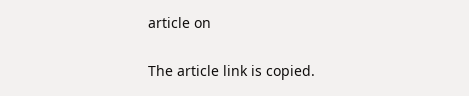article on

The article link is copied.